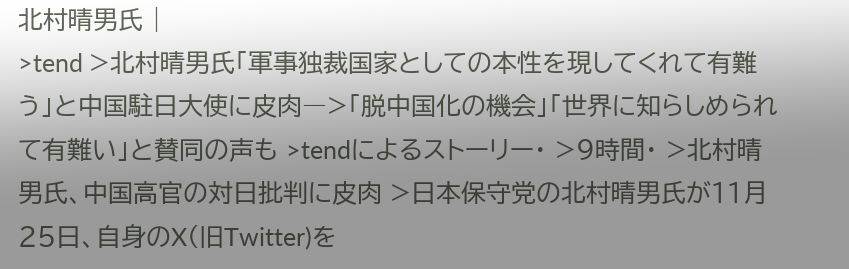北村晴男氏 |
>tend >北村晴男氏「軍事独裁国家としての本性を現してくれて有難う」と中国駐日大使に皮肉―>「脱中国化の機会」「世界に知らしめられて有難い」と賛同の声も >tendによるストーリー・ >9時間・ >北村晴男氏、中国高官の対日批判に皮肉 >日本保守党の北村晴男氏が11月25日、自身のX(旧Twitter)を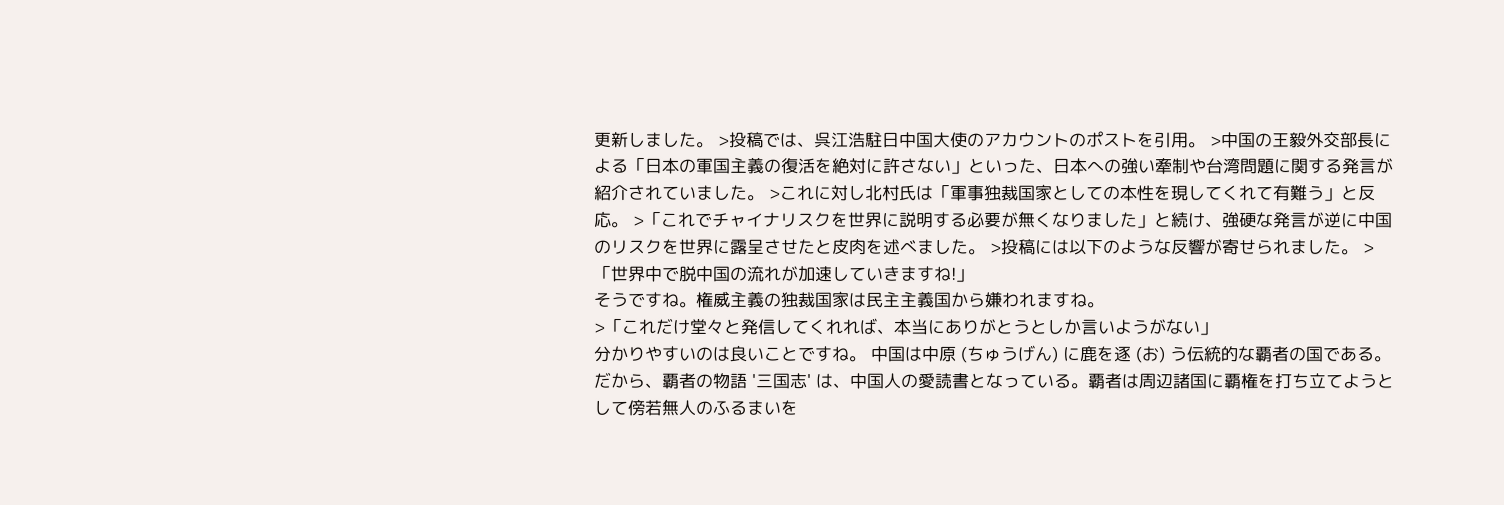更新しました。 >投稿では、呉江浩駐日中国大使のアカウントのポストを引用。 >中国の王毅外交部長による「日本の軍国主義の復活を絶対に許さない」といった、日本への強い牽制や台湾問題に関する発言が紹介されていました。 >これに対し北村氏は「軍事独裁国家としての本性を現してくれて有難う」と反応。 >「これでチャイナリスクを世界に説明する必要が無くなりました」と続け、強硬な発言が逆に中国のリスクを世界に露呈させたと皮肉を述べました。 >投稿には以下のような反響が寄せられました。 >「世界中で脱中国の流れが加速していきますね!」
そうですね。権威主義の独裁国家は民主主義国から嫌われますね。
>「これだけ堂々と発信してくれれば、本当にありがとうとしか言いようがない」
分かりやすいのは良いことですね。 中国は中原 (ちゅうげん) に鹿を逐 (お) う伝統的な覇者の国である。だから、覇者の物語 '三国志' は、中国人の愛読書となっている。覇者は周辺諸国に覇権を打ち立てようとして傍若無人のふるまいを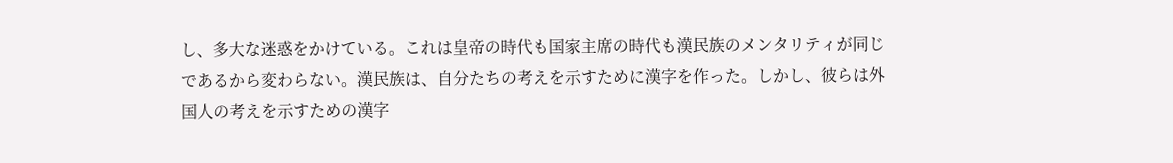し、多大な迷惑をかけている。これは皇帝の時代も国家主席の時代も漢民族のメンタリティが同じであるから変わらない。漢民族は、自分たちの考えを示すために漢字を作った。しかし、彼らは外国人の考えを示すための漢字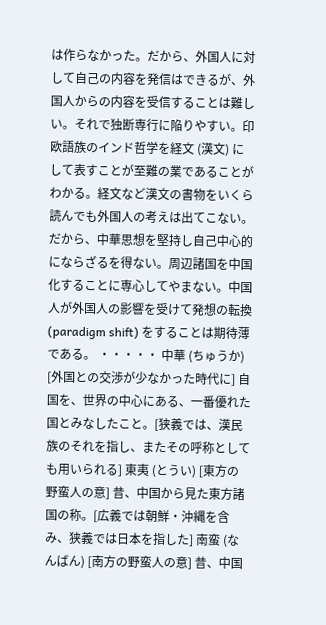は作らなかった。だから、外国人に対して自己の内容を発信はできるが、外国人からの内容を受信することは難しい。それで独断専行に陥りやすい。印欧語族のインド哲学を経文 (漢文) にして表すことが至難の業であることがわかる。経文など漢文の書物をいくら読んでも外国人の考えは出てこない。だから、中華思想を堅持し自己中心的にならざるを得ない。周辺諸国を中国化することに専心してやまない。中国人が外国人の影響を受けて発想の転換 (paradigm shift) をすることは期待薄である。 ・・・・・ 中華 (ちゅうか) [外国との交渉が少なかった時代に] 自国を、世界の中心にある、一番優れた国とみなしたこと。[狭義では、漢民族のそれを指し、またその呼称としても用いられる] 東夷 (とうい) [東方の野蛮人の意] 昔、中国から見た東方諸国の称。[広義では朝鮮・沖縄を含み、狭義では日本を指した] 南蛮 (なんばん) [南方の野蛮人の意] 昔、中国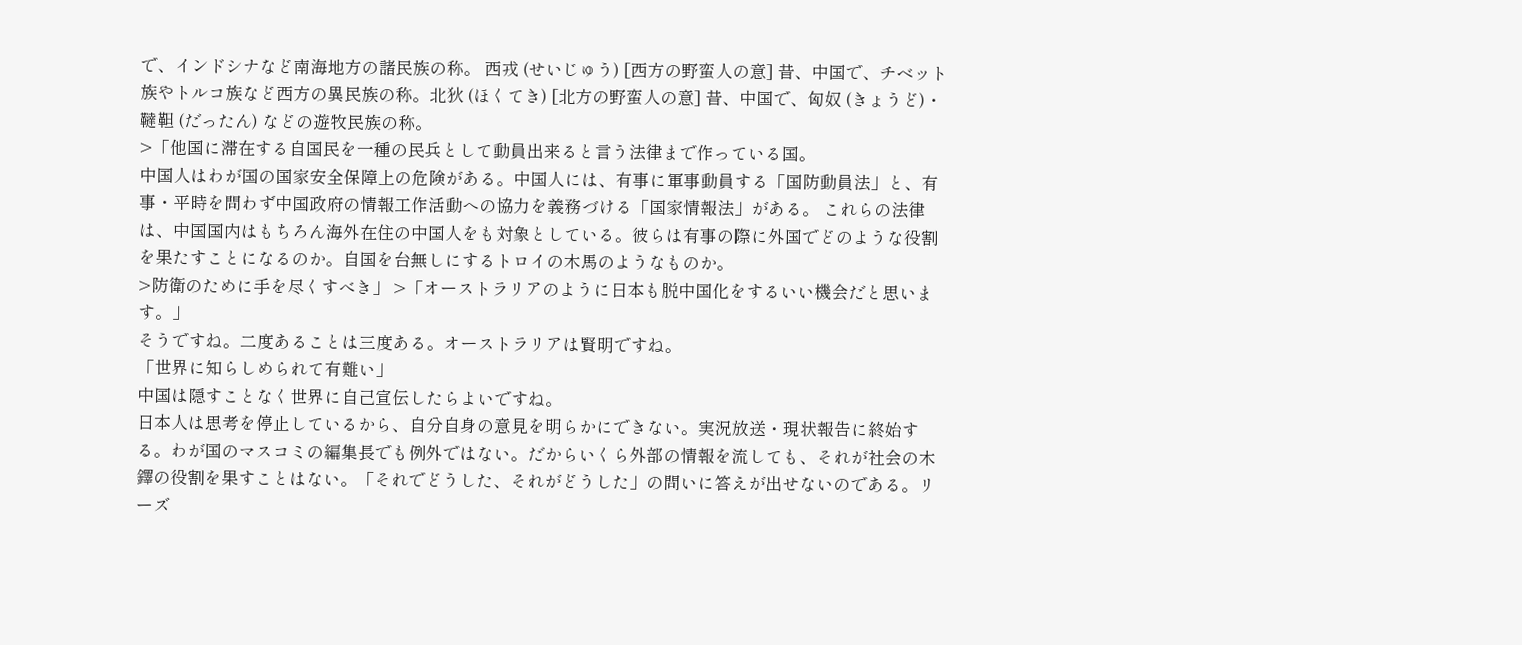で、インドシナなど南海地方の諸民族の称。 西戎 (せいじゅう) [西方の野蛮人の意] 昔、中国で、チベット族やトルコ族など西方の異民族の称。北狄 (ほくてき) [北方の野蛮人の意] 昔、中国で、匈奴 (きょうど)・韃靼 (だったん) などの遊牧民族の称。
>「他国に滞在する自国民を一種の民兵として動員出来ると言う法律まで作っている国。
中国人はわが国の国家安全保障上の危険がある。中国人には、有事に軍事動員する「国防動員法」と、有事・平時を問わず中国政府の情報工作活動への協力を義務づける「国家情報法」がある。 これらの法律は、中国国内はもちろん海外在住の中国人をも対象としている。彼らは有事の際に外国でどのような役割を果たすことになるのか。自国を台無しにするトロイの木馬のようなものか。
>防衛のために手を尽くすべき」 >「オーストラリアのように日本も脱中国化をするいい機会だと思います。」
そうですね。二度あることは三度ある。オーストラリアは賢明ですね。
「世界に知らしめられて有難い」
中国は隠すことなく世界に自己宣伝したらよいですね。
日本人は思考を停止しているから、自分自身の意見を明らかにできない。実況放送・現状報告に終始する。わが国のマスコミの編集長でも例外ではない。だからいくら外部の情報を流しても、それが社会の木鐸の役割を果すことはない。「それでどうした、それがどうした」の問いに答えが出せないのである。リーズ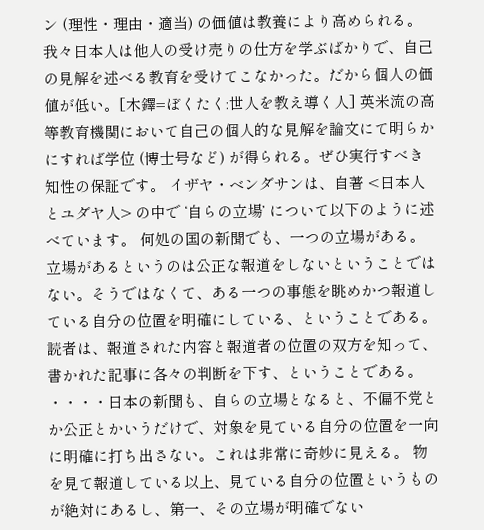ン (理性・理由・適当) の価値は教養により高められる。我々日本人は他人の受け売りの仕方を学ぶばかりで、自己の見解を述べる教育を受けてこなかった。だから個人の価値が低い。[木鐸=ぼくたく:世人を教え導く人] 英米流の高等教育機関において自己の個人的な見解を論文にて明らかにすれば学位 (博士号など) が得られる。ぜひ実行すべき知性の保証です。 イザヤ・ベンダサンは、自著 <日本人とユダヤ人> の中で ‘自らの立場’ について以下のように述べています。 何処の国の新聞でも、一つの立場がある。立場があるというのは公正な報道をしないということではない。そうではなくて、ある一つの事態を眺めかつ報道している自分の位置を明確にしている、ということである。 読者は、報道された内容と報道者の位置の双方を知って、書かれた記事に各々の判断を下す、ということである。 ・・・・日本の新聞も、自らの立場となると、不偏不党とか公正とかいうだけで、対象を見ている自分の位置を一向に明確に打ち出さない。これは非常に奇妙に見える。 物を見て報道している以上、見ている自分の位置というものが絶対にあるし、第一、その立場が明確でない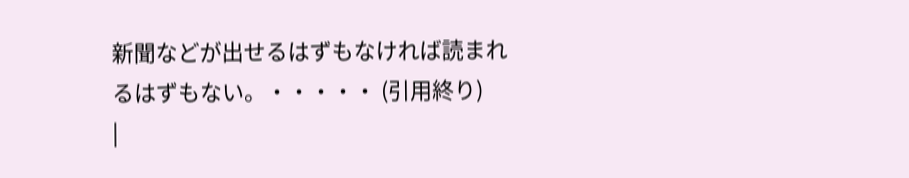新聞などが出せるはずもなければ読まれるはずもない。・・・・・ (引用終り)
|